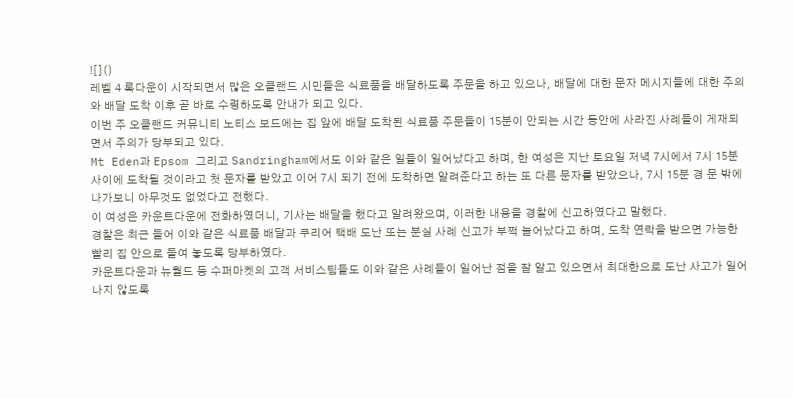![]()
레벨 4 록다운이 시작되면서 많은 오클랜드 시민들은 식료품을 배달하도록 주문을 하고 있으나, 배달에 대한 문자 메시지들에 대한 주의와 배달 도착 이후 곧 바로 수령하도록 안내가 되고 있다.
이번 주 오클랜드 커뮤니티 노티스 보드에는 집 앞에 배달 도착된 식료품 주문들이 15분이 안되는 시간 동안에 사라진 사례들이 게재되면서 주의가 당부되고 있다.
Mt Eden과 Epsom 그리고 Sandringham에서도 이와 같은 일들이 일어났다고 하며, 한 여성은 지난 토요일 저녁 7시에서 7시 15분 사이에 도착될 것이라고 첫 문자를 받았고 이어 7시 되기 전에 도착하면 알려준다고 하는 또 다른 문자를 받았으나, 7시 15분 경 문 밖에 나가보니 아무것도 없었다고 전했다.
이 여성은 카운트다운에 전화하였더니, 기사는 배달을 했다고 알려왔으며, 이러한 내용을 경찰에 신고하였다고 말했다.
경찰은 최근 들어 이와 같은 식료품 배달과 쿠리어 택배 도난 또는 분실 사례 신고가 부쩍 늘어났다고 하며, 도착 연락을 받으면 가능한 빨리 집 안으로 들여 놓도록 당부하였다.
카운트다운과 뉴월드 등 수퍼마켓의 고객 서비스팀들도 이와 같은 사례들이 일어난 점을 잘 알고 있으면서 최대한으로 도난 사고가 일어나지 않도록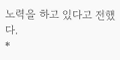노력을 하고 있다고 전했다.
*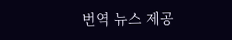번역 뉴스 제공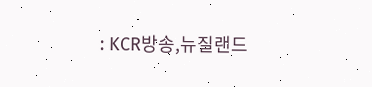: KCR방송,뉴질랜드